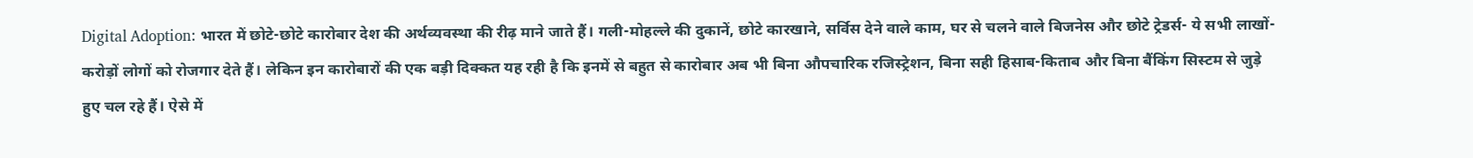Digital Adoption: भारत में छोटे-छोटे कारोबार देश की अर्थव्यवस्था की रीढ़ माने जाते हैं। गली-मोहल्ले की दुकानें, छोटे कारखाने, सर्विस देने वाले काम, घर से चलने वाले बिजनेस और छोटे ट्रेडर्स- ये सभी लाखों-करोड़ों लोगों को रोजगार देते हैं। लेकिन इन कारोबारों की एक बड़ी दिक्कत यह रही है कि इनमें से बहुत से कारोबार अब भी बिना औपचारिक रजिस्ट्रेशन, बिना सही हिसाब-किताब और बिना बैंकिंग सिस्टम से जुड़े हुए चल रहे हैं। ऐसे में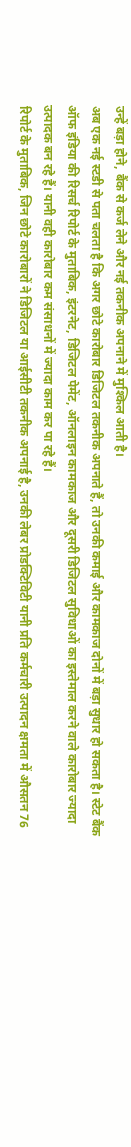उन्हें बड़ा होने, बैंक से कर्ज लेने और नई तकनीक अपनाने में मुश्किल आती है।
अब एक नई स्टडी से पता चलता है कि अगर छोटे कारोबार डिजिटल तकनीक अपनाते हैं, तो उनकी कमाई और कामकाज दोनों में बड़ा सुधार हो सकता है। स्टेट बैंक ऑफ इंडिया की रिसर्च रिपोर्ट के मुताबिक, इंटरनेट, डिजिटल पेमेंट, ऑनलाइन कामकाज और दूसरी डिजिटल सुविधाओं का इस्तेमाल करने वाले कारोबार ज्यादा उत्पादक बन रहे हैं। यानी वही कारोबार कम संसाधनों में ज्यादा काम कर पा रहे हैं।
रिपोर्ट के मुताबिक, जिन छोटे कारोबारों ने डिजिटल या आईसीटी तकनीक अपनाई है, उनकी लेबर प्रोडक्टिविटी यानी प्रति कर्मचारी उत्पादन क्षमता में औसतन 76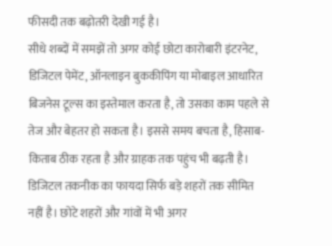फीसदी तक बढ़ोतरी देखी गई है।
सीधे शब्दों में समझें तो अगर कोई छोटा कारोबारी इंटरनेट, डिजिटल पेमेंट, ऑनलाइन बुककीपिंग या मोबाइल आधारित बिजनेस टूल्स का इस्तेमाल करता है, तो उसका काम पहले से तेज और बेहतर हो सकता है। इससे समय बचता है, हिसाब-किताब ठीक रहता है और ग्राहक तक पहुंच भी बढ़ती है।
डिजिटल तकनीक का फायदा सिर्फ बड़े शहरों तक सीमित नहीं है। छोटे शहरों और गांवों में भी अगर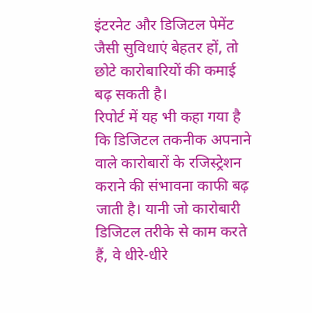इंटरनेट और डिजिटल पेमेंट जैसी सुविधाएं बेहतर हों, तो छोटे कारोबारियों की कमाई बढ़ सकती है।
रिपोर्ट में यह भी कहा गया है कि डिजिटल तकनीक अपनाने वाले कारोबारों के रजिस्ट्रेशन कराने की संभावना काफी बढ़ जाती है। यानी जो कारोबारी डिजिटल तरीके से काम करते हैं, वे धीरे-धीरे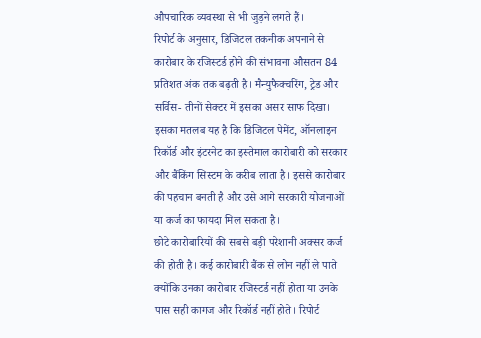औपचारिक व्यवस्था से भी जुड़ने लगते हैं।
रिपोर्ट के अनुसार, डिजिटल तकनीक अपनाने से कारोबार के रजिस्टर्ड होने की संभावना औसतन 84 प्रतिशत अंक तक बढ़ती है। मैन्युफैक्चरिंग, ट्रेड और सर्विस- तीनों सेक्टर में इसका असर साफ दिखा।
इसका मतलब यह है कि डिजिटल पेमेंट, ऑनलाइन रिकॉर्ड और इंटरनेट का इस्तेमाल कारोबारी को सरकार और बैंकिंग सिस्टम के करीब लाता है। इससे कारोबार की पहचान बनती है और उसे आगे सरकारी योजनाओं या कर्ज का फायदा मिल सकता है।
छोटे कारोबारियों की सबसे बड़ी परेशानी अक्सर कर्ज की होती है। कई कारोबारी बैंक से लोन नहीं ले पाते क्योंकि उनका कारोबार रजिस्टर्ड नहीं होता या उनके पास सही कागज और रिकॉर्ड नहीं होते। रिपोर्ट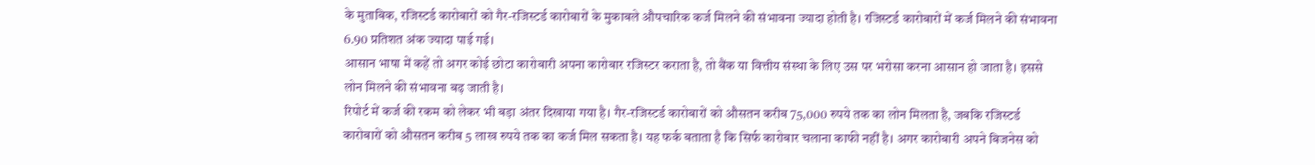के मुताबिक, रजिस्टर्ड कारोबारों को गैर-रजिस्टर्ड कारोबारों के मुकाबले औपचारिक कर्ज मिलने की संभावना ज्यादा होती है। रजिस्टर्ड कारोबारों में कर्ज मिलने की संभावना 6.90 प्रतिशत अंक ज्यादा पाई गई।
आसान भाषा में कहें तो अगर कोई छोटा कारोबारी अपना कारोबार रजिस्टर कराता है, तो बैंक या वित्तीय संस्था के लिए उस पर भरोसा करना आसान हो जाता है। इससे लोन मिलने की संभावना बढ़ जाती है।
रिपोर्ट में कर्ज की रकम को लेकर भी बड़ा अंतर दिखाया गया है। गैर-रजिस्टर्ड कारोबारों को औसतन करीब 75,000 रुपये तक का लोन मिलता है, जबकि रजिस्टर्ड कारोबारों को औसतन करीब 5 लाख रुपये तक का कर्ज मिल सकता है। यह फर्क बताता है कि सिर्फ कारोबार चलाना काफी नहीं है। अगर कारोबारी अपने बिजनेस को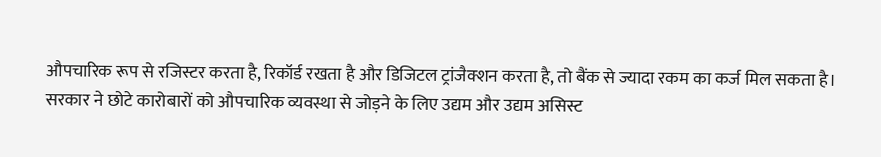औपचारिक रूप से रजिस्टर करता है, रिकॉर्ड रखता है और डिजिटल ट्रांजैक्शन करता है, तो बैंक से ज्यादा रकम का कर्ज मिल सकता है।
सरकार ने छोटे कारोबारों को औपचारिक व्यवस्था से जोड़ने के लिए उद्यम और उद्यम असिस्ट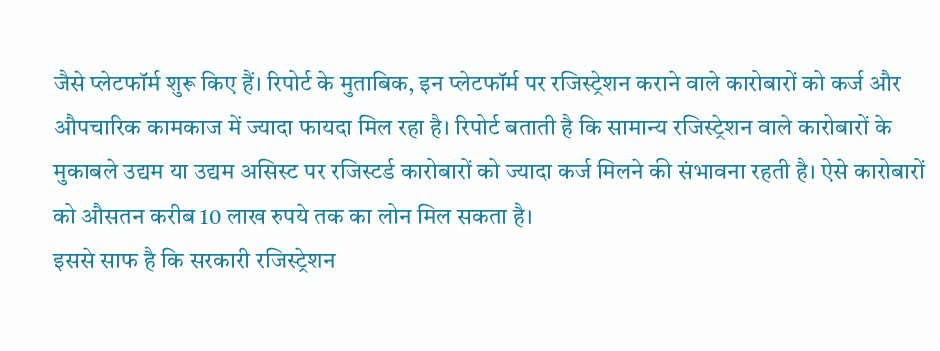जैसे प्लेटफॉर्म शुरू किए हैं। रिपोर्ट के मुताबिक, इन प्लेटफॉर्म पर रजिस्ट्रेशन कराने वाले कारोबारों को कर्ज और औपचारिक कामकाज में ज्यादा फायदा मिल रहा है। रिपोर्ट बताती है कि सामान्य रजिस्ट्रेशन वाले कारोबारों के मुकाबले उद्यम या उद्यम असिस्ट पर रजिस्टर्ड कारोबारों को ज्यादा कर्ज मिलने की संभावना रहती है। ऐसे कारोबारों को औसतन करीब 10 लाख रुपये तक का लोन मिल सकता है।
इससे साफ है कि सरकारी रजिस्ट्रेशन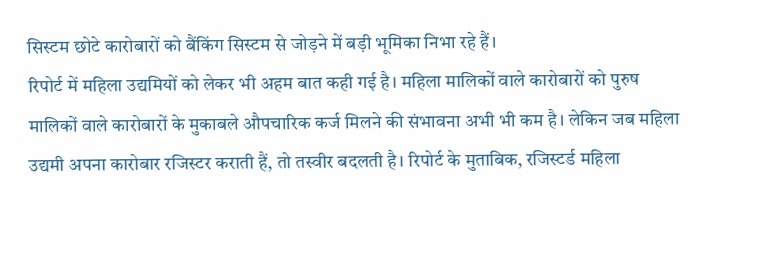सिस्टम छोटे कारोबारों को बैंकिंग सिस्टम से जोड़ने में बड़ी भूमिका निभा रहे हैं।
रिपोर्ट में महिला उद्यमियों को लेकर भी अहम बात कही गई है। महिला मालिकों वाले कारोबारों को पुरुष मालिकों वाले कारोबारों के मुकाबले औपचारिक कर्ज मिलने की संभावना अभी भी कम है। लेकिन जब महिला उद्यमी अपना कारोबार रजिस्टर कराती हैं, तो तस्वीर बदलती है। रिपोर्ट के मुताबिक, रजिस्टर्ड महिला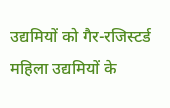उद्यमियों को गैर-रजिस्टर्ड महिला उद्यमियों के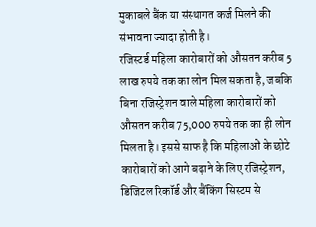मुकाबले बैंक या संस्थागत कर्ज मिलने की संभावना ज्यादा होती है।
रजिस्टर्ड महिला कारोबारों को औसतन करीब 5 लाख रुपये तक का लोन मिल सकता है, जबकि बिना रजिस्ट्रेशन वाले महिला कारोबारों को औसतन करीब 75,000 रुपये तक का ही लोन मिलता है। इससे साफ है कि महिलाओं के छोटे कारोबारों को आगे बढ़ाने के लिए रजिस्ट्रेशन, डिजिटल रिकॉर्ड और बैंकिंग सिस्टम से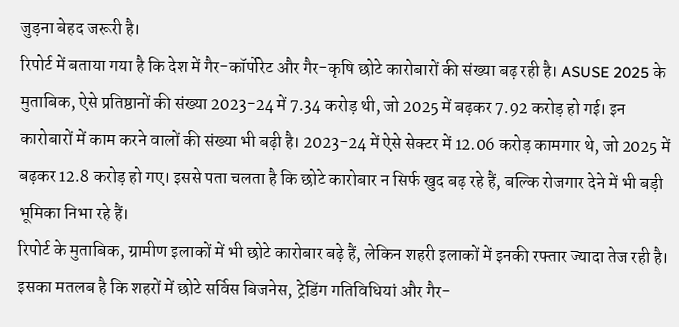जुड़ना बेहद जरूरी है।
रिपोर्ट में बताया गया है कि देश में गैर-कॉर्पोरेट और गैर-कृषि छोटे कारोबारों की संख्या बढ़ रही है। ASUSE 2025 के मुताबिक, ऐसे प्रतिष्ठानों की संख्या 2023-24 में 7.34 करोड़ थी, जो 2025 में बढ़कर 7.92 करोड़ हो गई। इन कारोबारों में काम करने वालों की संख्या भी बढ़ी है। 2023-24 में ऐसे सेक्टर में 12.06 करोड़ कामगार थे, जो 2025 में बढ़कर 12.8 करोड़ हो गए। इससे पता चलता है कि छोटे कारोबार न सिर्फ खुद बढ़ रहे हैं, बल्कि रोजगार देने में भी बड़ी भूमिका निभा रहे हैं।
रिपोर्ट के मुताबिक, ग्रामीण इलाकों में भी छोटे कारोबार बढ़े हैं, लेकिन शहरी इलाकों में इनकी रफ्तार ज्यादा तेज रही है। इसका मतलब है कि शहरों में छोटे सर्विस बिजनेस, ट्रेडिंग गतिविधियां और गैर-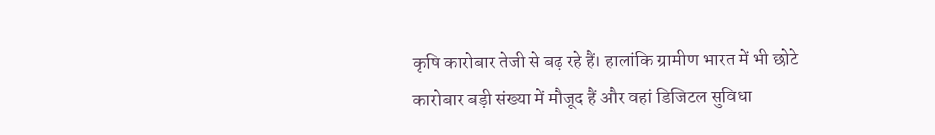कृषि कारोबार तेजी से बढ़ रहे हैं। हालांकि ग्रामीण भारत में भी छोटे कारोबार बड़ी संख्या में मौजूद हैं और वहां डिजिटल सुविधा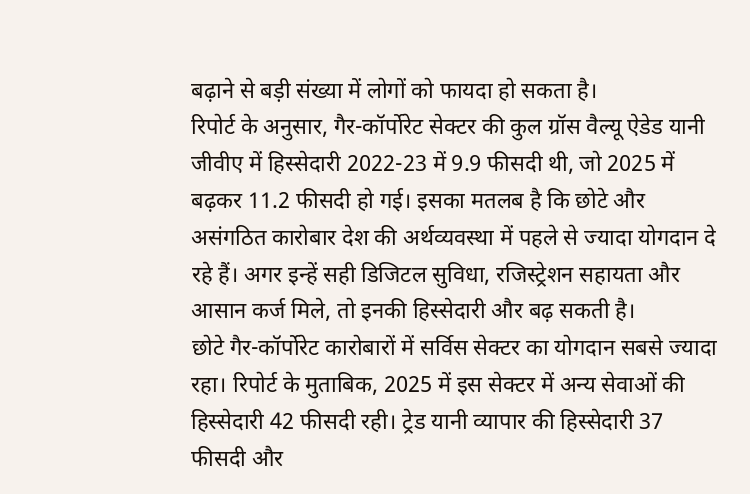बढ़ाने से बड़ी संख्या में लोगों को फायदा हो सकता है।
रिपोर्ट के अनुसार, गैर-कॉर्पोरेट सेक्टर की कुल ग्रॉस वैल्यू ऐडेड यानी जीवीए में हिस्सेदारी 2022-23 में 9.9 फीसदी थी, जो 2025 में बढ़कर 11.2 फीसदी हो गई। इसका मतलब है कि छोटे और असंगठित कारोबार देश की अर्थव्यवस्था में पहले से ज्यादा योगदान दे रहे हैं। अगर इन्हें सही डिजिटल सुविधा, रजिस्ट्रेशन सहायता और आसान कर्ज मिले, तो इनकी हिस्सेदारी और बढ़ सकती है।
छोटे गैर-कॉर्पोरेट कारोबारों में सर्विस सेक्टर का योगदान सबसे ज्यादा रहा। रिपोर्ट के मुताबिक, 2025 में इस सेक्टर में अन्य सेवाओं की हिस्सेदारी 42 फीसदी रही। ट्रेड यानी व्यापार की हिस्सेदारी 37 फीसदी और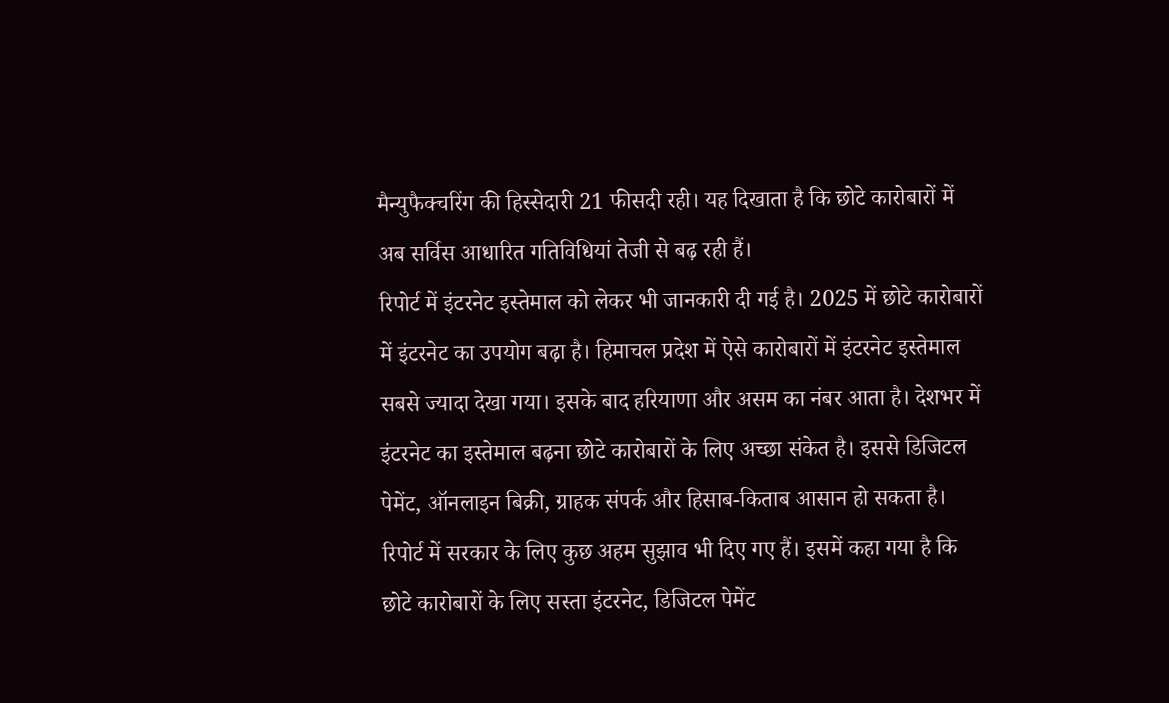मैन्युफैक्चरिंग की हिस्सेदारी 21 फीसदी रही। यह दिखाता है कि छोटे कारोबारों में अब सर्विस आधारित गतिविधियां तेजी से बढ़ रही हैं।
रिपोर्ट में इंटरनेट इस्तेमाल को लेकर भी जानकारी दी गई है। 2025 में छोटे कारोबारों में इंटरनेट का उपयोग बढ़ा है। हिमाचल प्रदेश में ऐसे कारोबारों में इंटरनेट इस्तेमाल सबसे ज्यादा देखा गया। इसके बाद हरियाणा और असम का नंबर आता है। देशभर में इंटरनेट का इस्तेमाल बढ़ना छोटे कारोबारों के लिए अच्छा संकेत है। इससे डिजिटल पेमेंट, ऑनलाइन बिक्री, ग्राहक संपर्क और हिसाब-किताब आसान हो सकता है।
रिपोर्ट में सरकार के लिए कुछ अहम सुझाव भी दिए गए हैं। इसमें कहा गया है कि छोटे कारोबारों के लिए सस्ता इंटरनेट, डिजिटल पेमेंट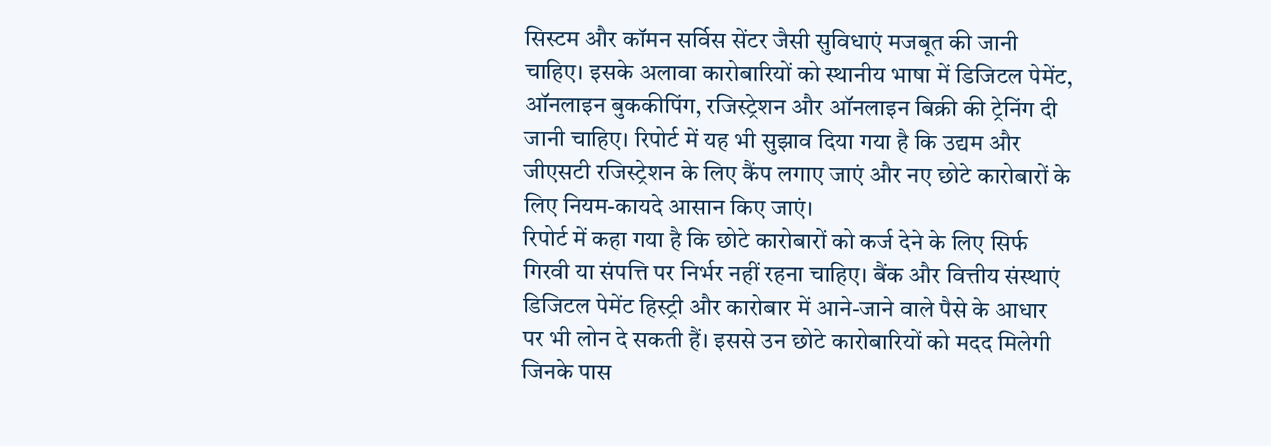सिस्टम और कॉमन सर्विस सेंटर जैसी सुविधाएं मजबूत की जानी चाहिए। इसके अलावा कारोबारियों को स्थानीय भाषा में डिजिटल पेमेंट, ऑनलाइन बुककीपिंग, रजिस्ट्रेशन और ऑनलाइन बिक्री की ट्रेनिंग दी जानी चाहिए। रिपोर्ट में यह भी सुझाव दिया गया है कि उद्यम और जीएसटी रजिस्ट्रेशन के लिए कैंप लगाए जाएं और नए छोटे कारोबारों के लिए नियम-कायदे आसान किए जाएं।
रिपोर्ट में कहा गया है कि छोटे कारोबारों को कर्ज देने के लिए सिर्फ गिरवी या संपत्ति पर निर्भर नहीं रहना चाहिए। बैंक और वित्तीय संस्थाएं डिजिटल पेमेंट हिस्ट्री और कारोबार में आने-जाने वाले पैसे के आधार पर भी लोन दे सकती हैं। इससे उन छोटे कारोबारियों को मदद मिलेगी जिनके पास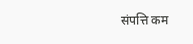संपत्ति कम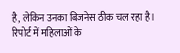है, लेकिन उनका बिजनेस ठीक चल रहा है।
रिपोर्ट में महिलाओं के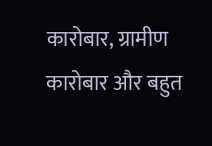कारोबार, ग्रामीण कारोबार और बहुत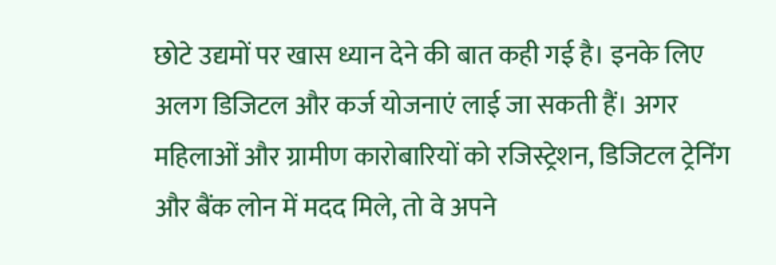छोटे उद्यमों पर खास ध्यान देने की बात कही गई है। इनके लिए अलग डिजिटल और कर्ज योजनाएं लाई जा सकती हैं। अगर महिलाओं और ग्रामीण कारोबारियों को रजिस्ट्रेशन, डिजिटल ट्रेनिंग और बैंक लोन में मदद मिले, तो वे अपने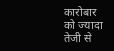कारोबार को ज्यादा तेजी से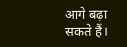आगे बढ़ा सकते हैं।